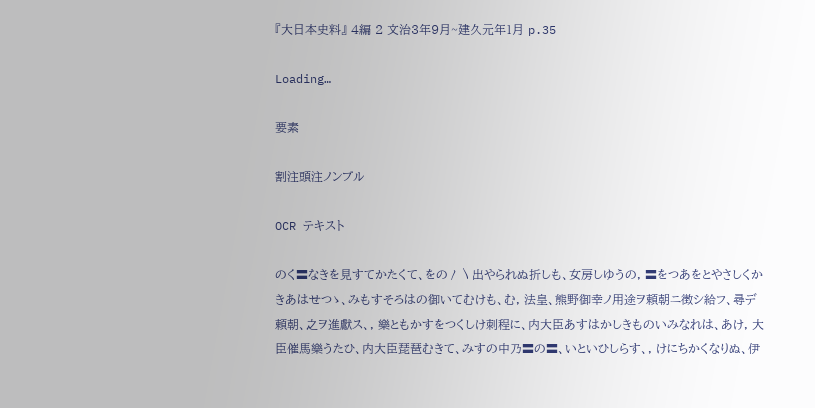『大日本史料』 4編 2 文治3年9月~建久元年1月 p.35

Loading…

要素

割注頭注ノンブル

OCR テキスト

のく〓なきを見すてかたくて、をの〳〵出やられぬ折しも、女房しゆうの, 〓をつあをとやさしくかきあはせつゝ、みもすそろはの御いてむけも、む, 法皇、熊野御幸ノ用途ヲ頼朝ニ徴シ給フ、尋デ頼朝、之ヲ進獻ス、, 樂ともかすをつくしけ刺程に、内大臣あすはかしきものいみなれは、あけ, 大臣催馬樂うたひ、内大臣琵琶むきて、みすの中乃〓の〓、いといひしらす、, けにちかくなりぬ、伊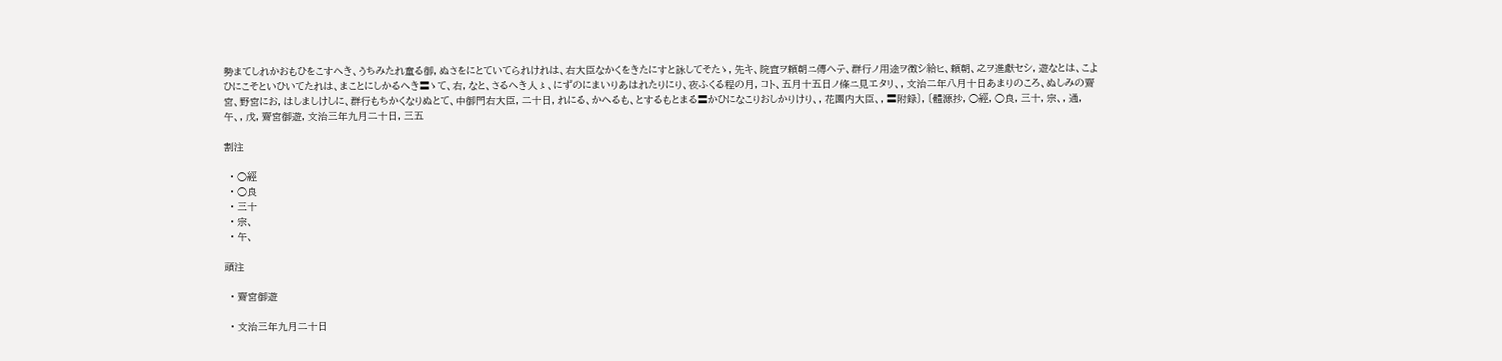勢まてしれかおもひをこすへき、うちみたれ童る御, ぬさをにとていてられけれは、右大臣なかくをきたにすと詠してそたゝ, 先キ、院宣ヲ頼朝ニ傳ヘテ、群行ノ用途ヲ徴シ給ヒ、頼朝、之ヲ進獻セシ, 遊なとは、こよひにこそといひいてたれは、まことにしかるへき〓ゝて、右, なと、さるへき人〻、にずのにまいりあはれたりにり、夜ふくる程の月, コト、五月十五日ノ條ニ見エタリ、, 文治二年八月十日あまりのころ、ぬしみの齋宮、野宮にお, はしましけしに、群行もちかくなりぬとて、中御門右大臣, 二十日, れにる、かへるも、とするもとまる〓かひになこりおしかりけり、, 花園内大臣、, 〓附録〕, 〔體源抄, ○經, ○良, 三十, 宗、, 通, 午、, 戊, 齋宮御遊, 文治三年九月二十日, 三五

割注

  • ○經
  • ○良
  • 三十
  • 宗、
  • 午、

頭注

  • 齋宮御遊

  • 文治三年九月二十日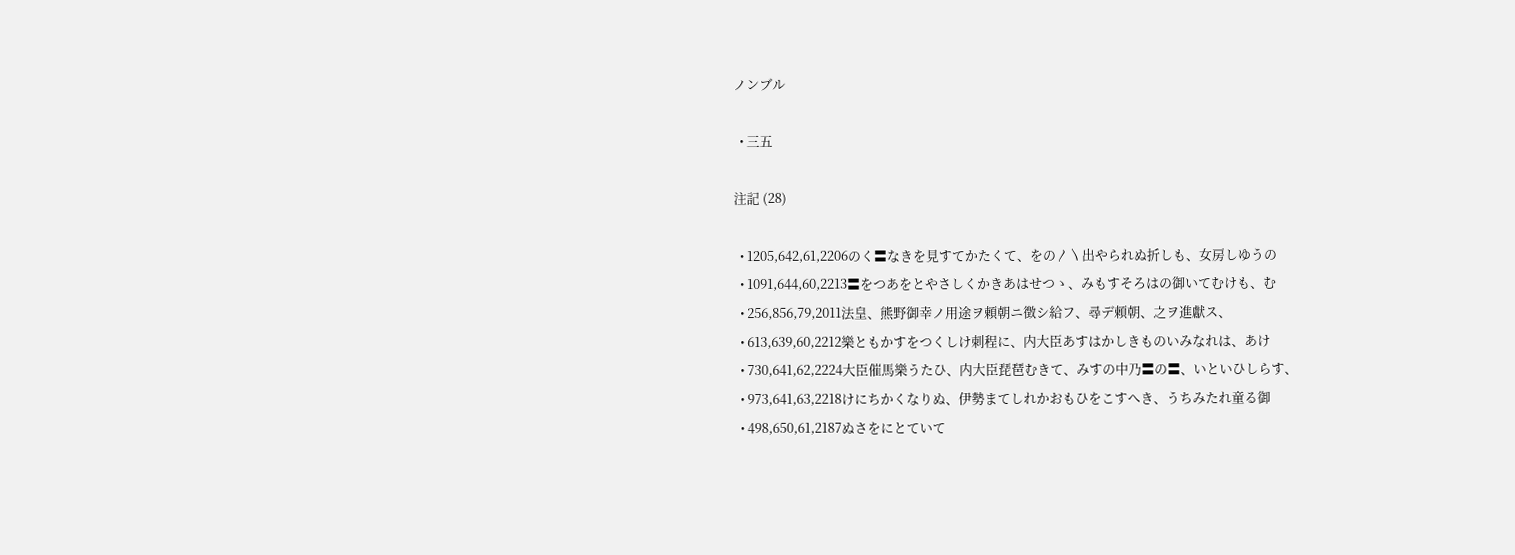ノンブル

  • 三五

注記 (28)

  • 1205,642,61,2206のく〓なきを見すてかたくて、をの〳〵出やられぬ折しも、女房しゆうの
  • 1091,644,60,2213〓をつあをとやさしくかきあはせつゝ、みもすそろはの御いてむけも、む
  • 256,856,79,2011法皇、熊野御幸ノ用途ヲ頼朝ニ徴シ給フ、尋デ頼朝、之ヲ進獻ス、
  • 613,639,60,2212樂ともかすをつくしけ刺程に、内大臣あすはかしきものいみなれは、あけ
  • 730,641,62,2224大臣催馬樂うたひ、内大臣琵琶むきて、みすの中乃〓の〓、いといひしらす、
  • 973,641,63,2218けにちかくなりぬ、伊勢まてしれかおもひをこすへき、うちみたれ童る御
  • 498,650,61,2187ぬさをにとていて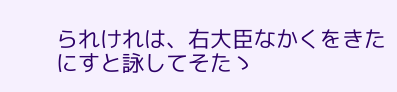られけれは、右大臣なかくをきたにすと詠してそたゝ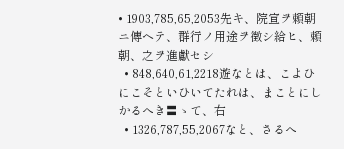• 1903,785,65,2053先キ、院宣ヲ頼朝ニ傳ヘテ、群行ノ用途ヲ徴シ給ヒ、頼朝、之ヲ進獻セシ
  • 848,640,61,2218遊なとは、こよひにこそといひいてたれは、まことにしかるへき〓ゝて、右
  • 1326,787,55,2067なと、さるへ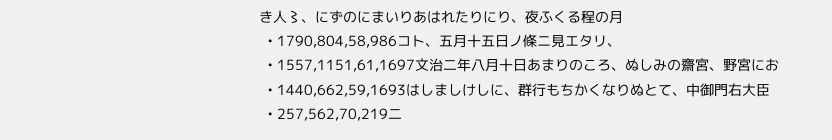き人〻、にずのにまいりあはれたりにり、夜ふくる程の月
  • 1790,804,58,986コト、五月十五日ノ條ニ見エタリ、
  • 1557,1151,61,1697文治二年八月十日あまりのころ、ぬしみの齋宮、野宮にお
  • 1440,662,59,1693はしましけしに、群行もちかくなりぬとて、中御門右大臣
  • 257,562,70,219二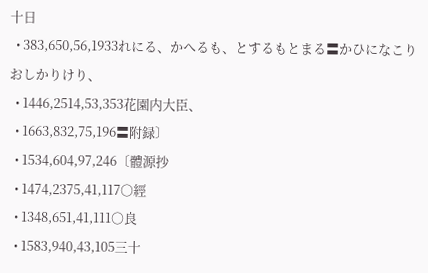十日
  • 383,650,56,1933れにる、かへるも、とするもとまる〓かひになこりおしかりけり、
  • 1446,2514,53,353花園内大臣、
  • 1663,832,75,196〓附録〕
  • 1534,604,97,246〔體源抄
  • 1474,2375,41,117○經
  • 1348,651,41,111○良
  • 1583,940,43,105三十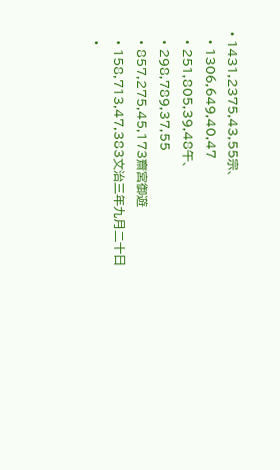• 1431,2375,43,55宗、
  • 1306,649,40,47
  • 251,805,39,48午、
  • 298,789,37,55
  • 857,275,45,173齋宮御遊
  • 158,713,47,383文治三年九月二十日
  •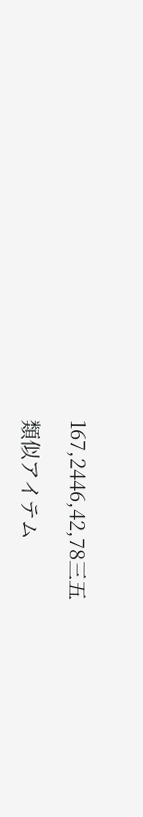167,2446,42,78三五

類似アイテム